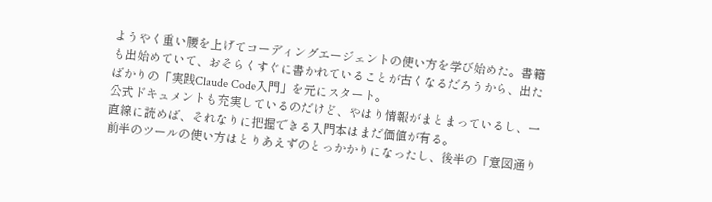ようやく重い腰を上げてコーディングエージェントの使い方を学び始めた。書籍も出始めていて、おそらくすぐに書かれていることが古くなるだろうから、出たばかりの「実践Claude Code入門」を元にスタート。
公式ドキュメントも充実しているのだけど、やはり情報がまとまっているし、一直線に読めば、それなりに把握できる入門本はまだ価値が有る。
前半のツールの使い方はとりあえずのとっかかりになったし、後半の「意図通り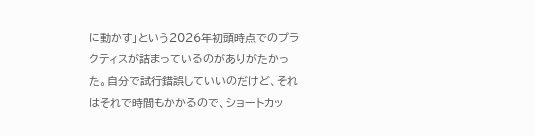に動かす」という2026年初頭時点でのプラクティスが詰まっているのがありがたかった。自分で試行錯誤していいのだけど、それはそれで時間もかかるので、ショートカッ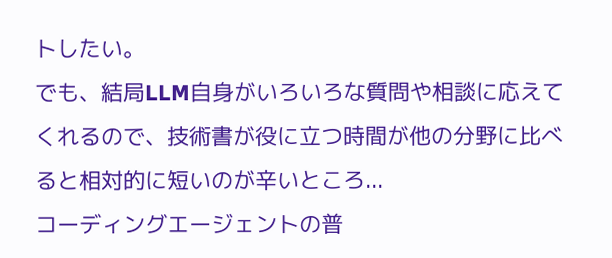トしたい。
でも、結局LLM自身がいろいろな質問や相談に応えてくれるので、技術書が役に立つ時間が他の分野に比べると相対的に短いのが辛いところ...
コーディングエージェントの普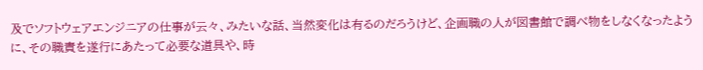及でソフトウェアエンジニアの仕事が云々、みたいな話、当然変化は有るのだろうけど、企画職の人が図書館で調べ物をしなくなったように、その職責を遂行にあたって必要な道具や、時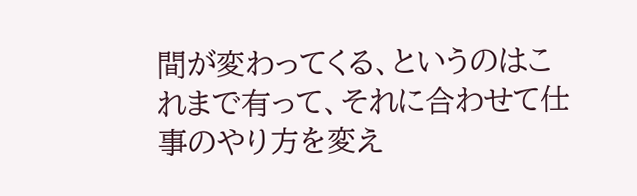間が変わってくる、というのはこれまで有って、それに合わせて仕事のやり方を変え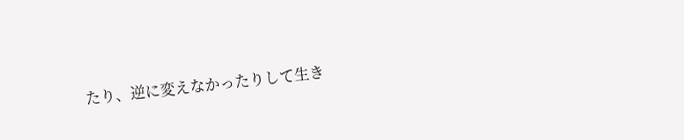たり、逆に変えなかったりして生き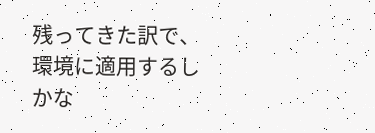残ってきた訳で、環境に適用するしかな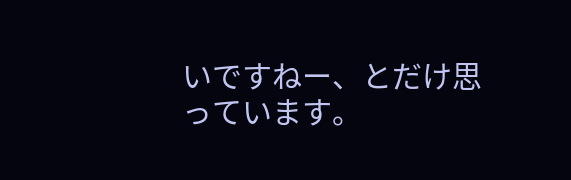いですねー、とだけ思っています。